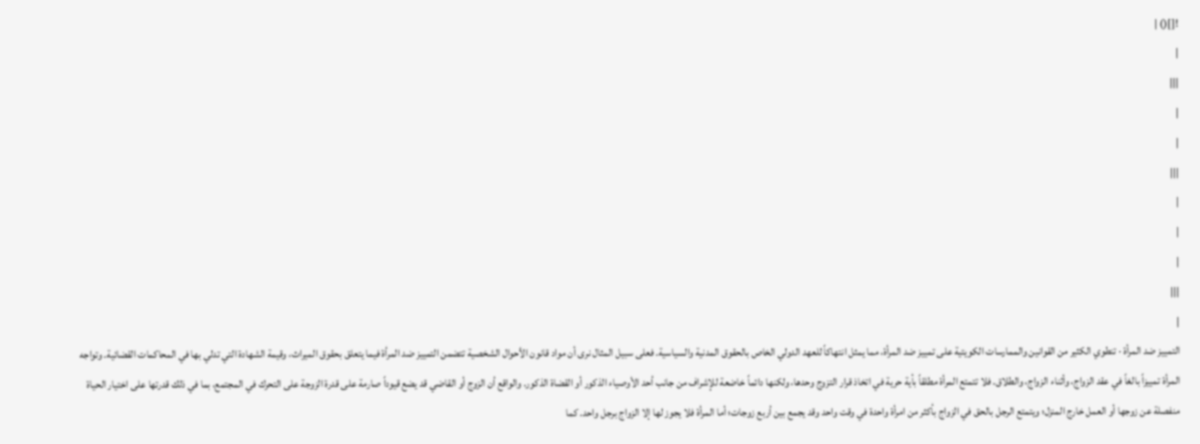![]() |
|
|||
|
|
|||
|
|
|
|||
|
التمييز ضد المرأة · تنطوي الكثير من القوانين والممارسات الكويتية على تمييز ضد المرأة، مما يمثل انتهاكاً للعهد الدولي الخاص بالحقوق المدنية والسياسية. فعلى سبيل المثال نرى أن مواد قانون الأحوال الشخصية تتضمن التمييز ضد المرأة فيما يتعلق بحقوق الميراث، وقيمة الشهادة التي تدلي بها في المحاكمات القضائية. وتواجه المرأة تمييزاً بالغاً في عقد الزواج، وأثناء الزواج، والطلاق. فلا تتمتع المرأة مطلقاً بأية حرية في اتخاذ قرار التزوج وحدها، ولكنها دائماً خاضعة للإشراف من جانب أحد الأوصياء الذكور أو القضاة الذكور. والواقع أن الزوج أو القاضي قد يضع قيوداً صارمة على قدرة الزوجة على التحرك في المجتمع، بما في ذلك قدرتها على اختيار الحياة منفصلة عن زوجها أو العمل خارج المنزل؛ ويتمتع الرجل بالحق في الزواج بأكثر من امرأة واحدة في وقت واحد وقد يجمع بين أربع زوجات؛ أما المرأة فلا يجوز لها إلا الزواج برجل واحد. كما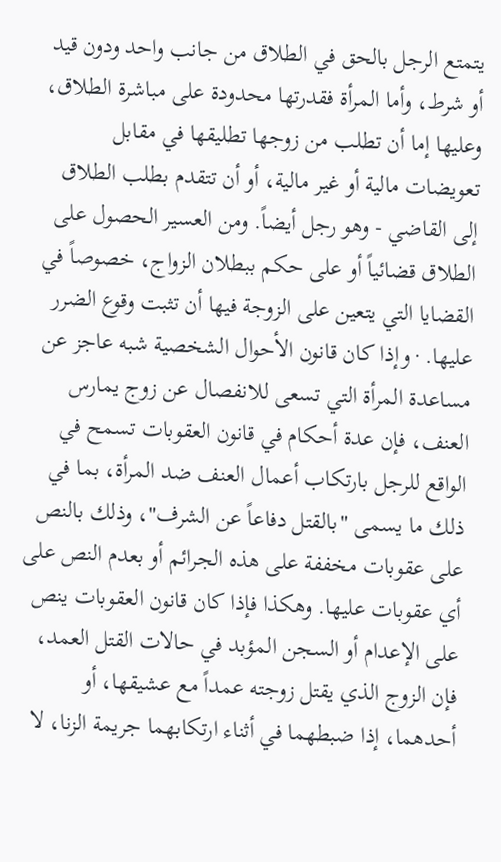يتمتع الرجل بالحق في الطلاق من جانب واحد ودون قيد أو شرط، وأما المرأة فقدرتها محدودة على مباشرة الطلاق، وعليها إما أن تطلب من زوجها تطليقها في مقابل تعويضات مالية أو غير مالية، أو أن تتقدم بطلب الطلاق إلى القاضي - وهو رجل أيضاً. ومن العسير الحصول على الطلاق قضائياً أو على حكم ببطلان الزواج، خصوصاً في القضايا التي يتعين على الزوجة فيها أن تثبت وقوع الضرر عليها. · وإذا كان قانون الأحوال الشخصية شبه عاجز عن مساعدة المرأة التي تسعى للانفصال عن زوج يمارس العنف، فإن عدة أحكام في قانون العقوبات تسمح في الواقع للرجل بارتكاب أعمال العنف ضد المرأة، بما في ذلك ما يسمى "بالقتل دفاعاً عن الشرف"، وذلك بالنص على عقوبات مخففة على هذه الجرائم أو بعدم النص على أي عقوبات عليها. وهكذا فإذا كان قانون العقوبات ينص على الإعدام أو السجن المؤبد في حالات القتل العمد، فإن الزوج الذي يقتل زوجته عمداً مع عشيقها، أو أحدهما، إذا ضبطهما في أثناء ارتكابهما جريمة الزنا، لا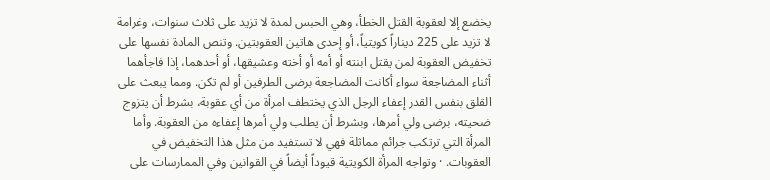يخضع إلا لعقوبة القتل الخطأ، وهي الحبس لمدة لا تزيد على ثلاث سنوات، وغرامة لا تزيد على 225 ديناراً كويتياً، أو إحدى هاتين العقوبتين. وتنص المادة نفسها على تخفيض العقوبة لمن يقتل ابنته أو أمه أو أخته وعشيقها، أو أحدهما، إذا فاجأهما أثناء المضاجعة سواء أكانت المضاجعة برضى الطرفين أو لم تكن. ومما يبعث على القلق بنفس القدر إعفاء الرجل الذي يختطف امرأة من أي عقوبة، بشرط أن يتزوج ضحيته، برضى ولي أمرها، وبشرط أن يطلب ولي أمرها إعفاءه من العقوبة. وأما المرأة التي ترتكب جرائم مماثلة فهي لا تستفيد من مثل هذا التخفيض في العقوبات. · وتواجه المرأة الكويتية قيوداً أيضاً في القوانين وفي الممارسات على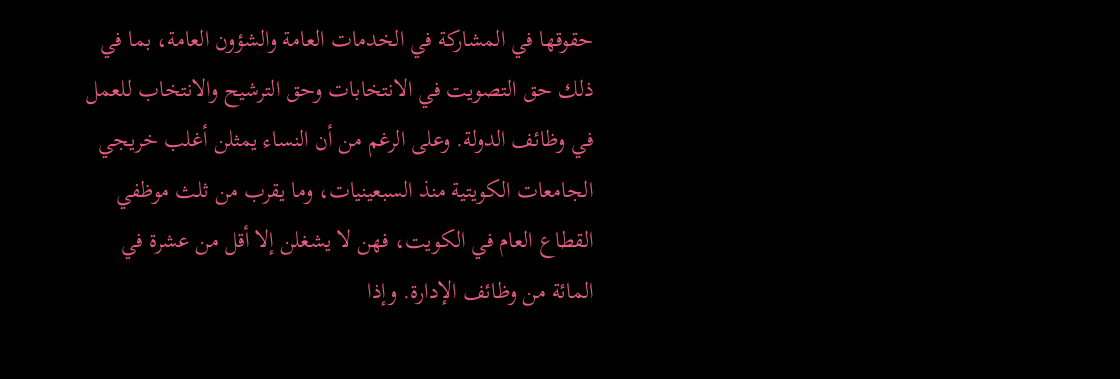حقوقها في المشاركة في الخدمات العامة والشؤون العامة، بما في ذلك حق التصويت في الانتخابات وحق الترشيح والانتخاب للعمل في وظائف الدولة. وعلى الرغم من أن النساء يمثلن أغلب خريجي الجامعات الكويتية منذ السبعينيات، وما يقرب من ثلث موظفي القطاع العام في الكويت، فهن لا يشغلن إلا أقل من عشرة في المائة من وظائف الإدارة. وإذا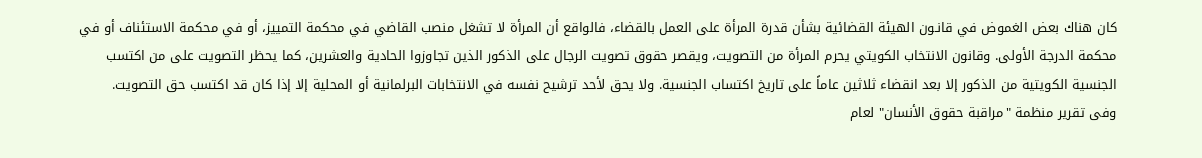كان هناك بعض الغموض في قانـون الهيئة القضائية بشأن قدرة المرأة على العمل بالقضاء، فالواقع أن المرأة لا تشغل منصب القاضي في محكمة التمييز، أو في محكمة الاستئناف أو في محكمة الدرجة الأولى. وقانون الانتخاب الكويتي يحرم المرأة من التصويت، ويقصر حقوق تصويت الرجال على الذكور الذين تجاوزوا الحادية والعشرين، كما يحظر التصويت على من اكتسب الجنسية الكويتية من الذكور إلا بعد انقضاء ثلاثين عاماً على تاريخ اكتساب الجنسية. ولا يحق لأحد ترشيح نفسه في الانتخابات البرلمانية أو المحلية إلا إذا كان قد اكتسب حق التصويت.
وفى تقرير منظمة "مراقبة حقوق الأنسان" لعام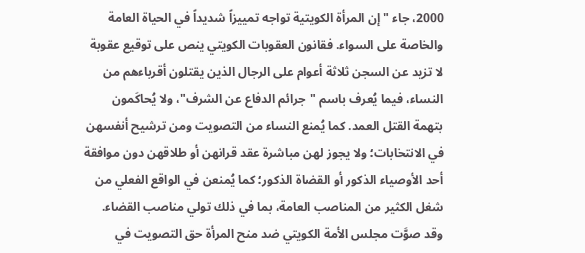2000، جاء " إن المرأة الكويتية تواجه تمييزاً شديداً في الحياة العامة والخاصة على السواء. فقانون العقوبات الكويتي ينص على توقيع عقوبة لا تزيد عن السجن ثلاثة أعوام على الرجال الذين يقتلون أقرباءهم من النساء، فيما يُعرف باسم "جرائم الدفاع عن الشرف"، ولا يُحاكَمون بتهمة القتل العمد. كما يُمنع النساء من التصويت ومن ترشيح أنفسهن في الانتخابات؛ ولا يجوز لهن مباشرة عقد قرانهن أو طلاقهن دون موافقة أحد الأوصياء الذكور أو القضاة الذكور؛ كما يُمنعن في الواقع الفعلي من شغل الكثير من المناصب العامة، بما في ذلك تولي مناصب القضاء. وقد صوَّت مجلس الأمة الكويتي ضد منح المرأة حق التصويت في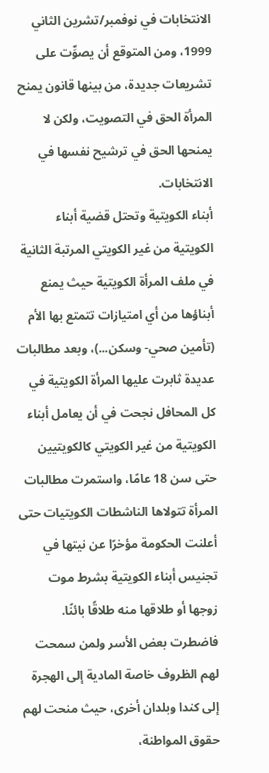الانتخابات في نوفمبر/تشرين الثاني 1999، ومن المتوقع أن يصوِّت على تشريعات جديدة، من بينها قانون يمنح المرأة الحق في التصويت، ولكن لا يمنحها الحق في ترشيح نفسها في الانتخابات.
أبناء الكويتية وتحتل قضية أبناء الكويتية من غير الكويتي المرتبة الثانية في ملف المرأة الكويتية حيث يمنع أبناؤها من أي امتيازات تتمتع بها الأم (تأمين صحي- وسكن...)، وبعد مطالبات عديدة ثابرت عليها المرأة الكويتية في كل المحافل نجحت في أن يعامل أبناء الكويتية من غير الكويتي كالكويتيين حتى سن 18 عامًا، واستمرت مطالبات المرأة تتولاها الناشطات الكويتيات حتى أعلنت الحكومة مؤخرًا عن نيتها في تجنيس أبناء الكويتية بشرط موت زوجها أو طلاقها منه طلاقًا بائنًا. فاضطرت بعض الأسر ولمن سمحت لهم الظروف خاصة المادية إلى الهجرة إلى كندا وبلدان أخرى، حيث منحت لهم حقوق المواطنة،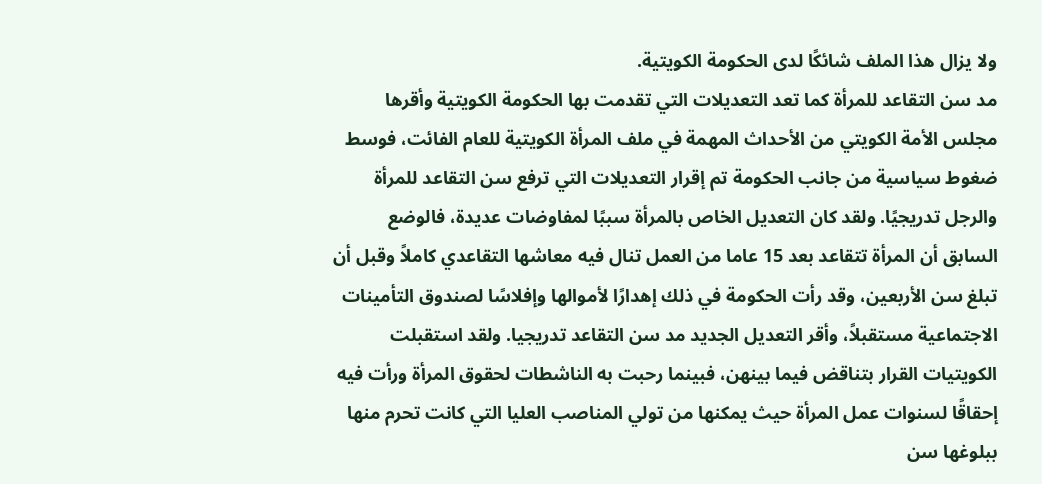ولا يزال هذا الملف شائكًا لدى الحكومة الكويتية.
مد سن التقاعد للمرأة كما تعد التعديلات التي تقدمت بها الحكومة الكويتية وأقرها مجلس الأمة الكويتي من الأحداث المهمة في ملف المرأة الكويتية للعام الفائت، فوسط ضغوط سياسية من جانب الحكومة تم إقرار التعديلات التي ترفع سن التقاعد للمرأة والرجل تدريجيًا. ولقد كان التعديل الخاص بالمرأة سببًا لمفاوضات عديدة، فالوضع السابق أن المرأة تتقاعد بعد 15 عاما من العمل تنال فيه معاشها التقاعدي كاملاً وقبل أن تبلغ سن الأربعين، وقد رأت الحكومة في ذلك إهدارًا لأموالها وإفلاسًا لصندوق التأمينات الاجتماعية مستقبلاً، وأقر التعديل الجديد مد سن التقاعد تدريجيا. ولقد استقبلت الكويتيات القرار بتناقض فيما بينهن، فبينما رحبت به الناشطات لحقوق المرأة ورأت فيه إحقاقًا لسنوات عمل المرأة حيث يمكنها من تولي المناصب العليا التي كانت تحرم منها ببلوغها سن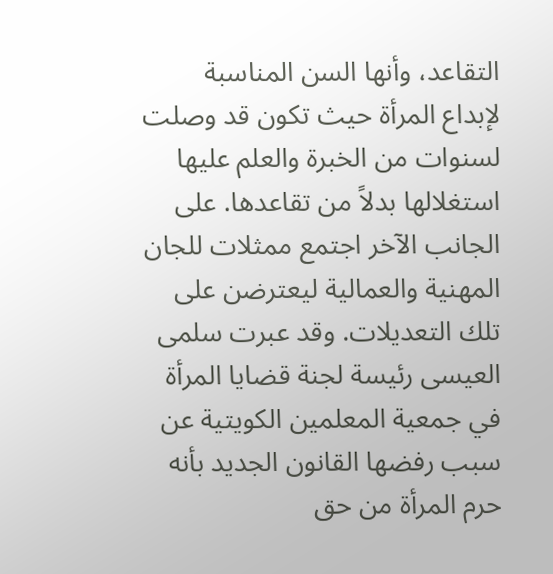التقاعد، وأنها السن المناسبة لإبداع المرأة حيث تكون قد وصلت لسنوات من الخبرة والعلم عليها استغلالها بدلاً من تقاعدها. على الجانب الآخر اجتمع ممثلات للجان المهنية والعمالية ليعترضن على تلك التعديلات. وقد عبرت سلمى العيسى رئيسة لجنة قضايا المرأة في جمعية المعلمين الكويتية عن سبب رفضها القانون الجديد بأنه حرم المرأة من حق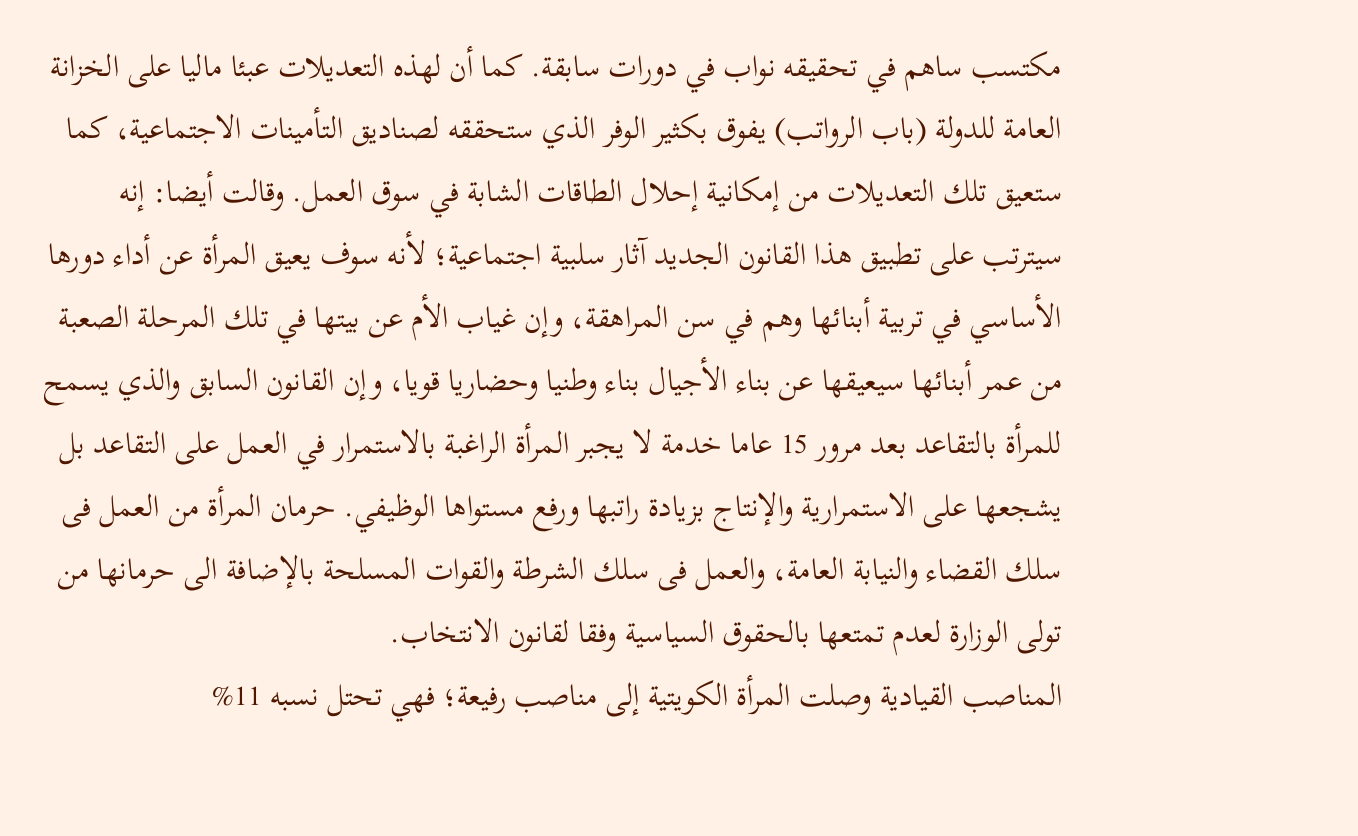مكتسب ساهم في تحقيقه نواب في دورات سابقة. كما أن لهذه التعديلات عبئا ماليا على الخزانة العامة للدولة (باب الرواتب) يفوق بكثير الوفر الذي ستحققه لصناديق التأمينات الاجتماعية، كما ستعيق تلك التعديلات من إمكانية إحلال الطاقات الشابة في سوق العمل. وقالت أيضا: إنه سيترتب على تطبيق هذا القانون الجديد آثار سلبية اجتماعية؛ لأنه سوف يعيق المرأة عن أداء دورها الأساسي في تربية أبنائها وهم في سن المراهقة، وإن غياب الأم عن بيتها في تلك المرحلة الصعبة من عمر أبنائها سيعيقها عن بناء الأجيال بناء وطنيا وحضاريا قويا، وإن القانون السابق والذي يسمح للمرأة بالتقاعد بعد مرور 15 عاما خدمة لا يجبر المرأة الراغبة بالاستمرار في العمل على التقاعد بل يشجعها على الاستمرارية والإنتاج بزيادة راتبها ورفع مستواها الوظيفي. حرمان المرأة من العمل فى سلك القضاء والنيابة العامة، والعمل فى سلك الشرطة والقوات المسلحة بالإضافة الى حرمانها من تولى الوزارة لعدم تمتعها بالحقوق السياسية وفقا لقانون الانتخاب.
المناصب القيادية وصلت المرأة الكويتية إلى مناصب رفيعة؛ فهي تحتل نسبه 11%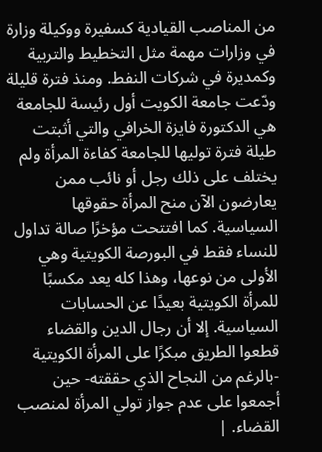من المناصب القيادية كسفيرة ووكيلة وزارة في وزارات مهمة مثل التخطيط والتربية وكمديرة في شركات النفط. ومنذ فترة قليلة ودّعت جامعة الكويت أول رئيسة للجامعة هي الدكتورة فايزة الخرافي والتي أثبتت طيلة فترة توليها للجامعة كفاءة المرأة ولم يختلف على ذلك رجل أو نائب ممن يعارضون الآن منح المرأة حقوقها السياسية. كما افتتحت مؤخرًا صالة تداول للنساء فقط في البورصة الكويتية وهي الأولى من نوعها، وهذا كله يعد مكسبًا للمرأة الكويتية بعيدًا عن الحسابات السياسية. إلا أن رجال الدين والقضاء قطعوا الطريق مبكرًا على المرأة الكويتية -بالرغم من النجاح الذي حققته- حين أجمعوا على عدم جواز تولي المرأة لمنصب القضاء. |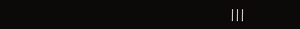|||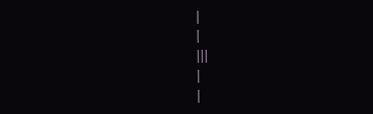|
|
|||
|
|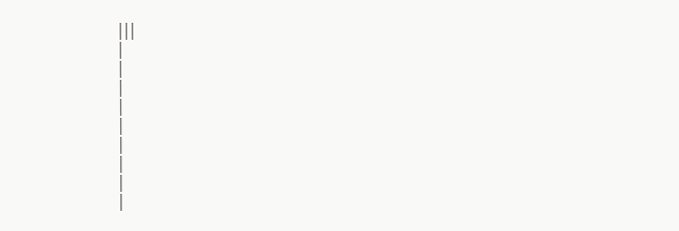|||
|
|
|
|
|
|
|
|
|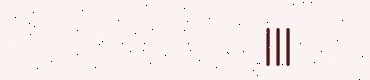|||